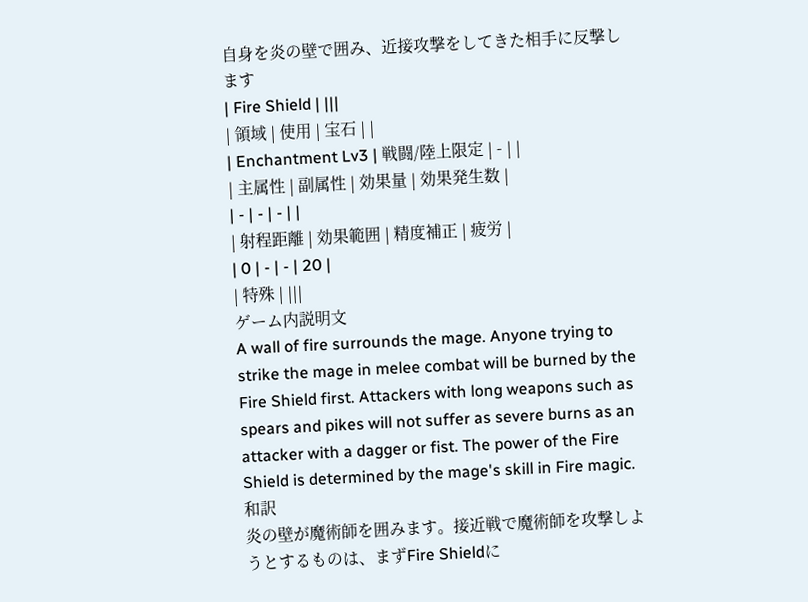自身を炎の壁で囲み、近接攻撃をしてきた相手に反撃します
| Fire Shield | |||
| 領域 | 使用 | 宝石 | |
| Enchantment Lv3 | 戦闘/陸上限定 | - | |
| 主属性 | 副属性 | 効果量 | 効果発生数 |
| - | - | - | |
| 射程距離 | 効果範囲 | 精度補正 | 疲労 |
| 0 | - | - | 20 |
| 特殊 | |||
ゲーム内説明文
A wall of fire surrounds the mage. Anyone trying to strike the mage in melee combat will be burned by the Fire Shield first. Attackers with long weapons such as spears and pikes will not suffer as severe burns as an attacker with a dagger or fist. The power of the Fire Shield is determined by the mage's skill in Fire magic.
和訳
炎の壁が魔術師を囲みます。接近戦で魔術師を攻撃しようとするものは、まずFire Shieldに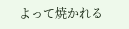よって焼かれる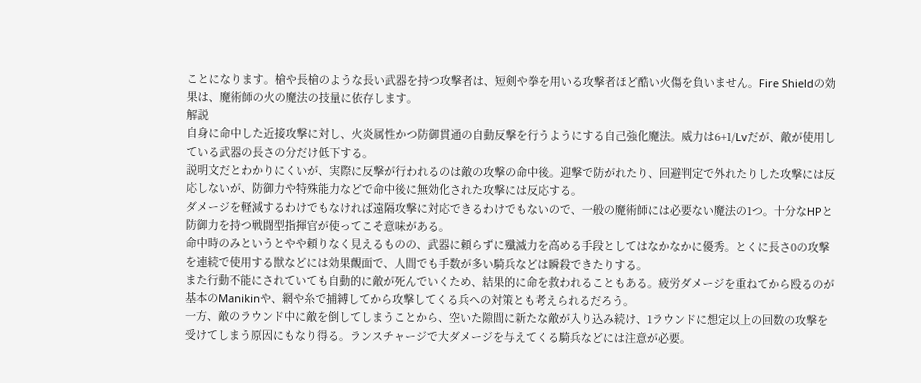ことになります。槍や長槍のような長い武器を持つ攻撃者は、短剣や拳を用いる攻撃者ほど酷い火傷を負いません。Fire Shieldの効果は、魔術師の火の魔法の技量に依存します。
解説
自身に命中した近接攻撃に対し、火炎属性かつ防御貫通の自動反撃を行うようにする自己強化魔法。威力は6+1/Lvだが、敵が使用している武器の長さの分だけ低下する。
説明文だとわかりにくいが、実際に反撃が行われるのは敵の攻撃の命中後。迎撃で防がれたり、回避判定で外れたりした攻撃には反応しないが、防御力や特殊能力などで命中後に無効化された攻撃には反応する。
ダメージを軽減するわけでもなければ遠隔攻撃に対応できるわけでもないので、一般の魔術師には必要ない魔法の1つ。十分なHPと防御力を持つ戦闘型指揮官が使ってこそ意味がある。
命中時のみというとやや頼りなく見えるものの、武器に頼らずに殲滅力を高める手段としてはなかなかに優秀。とくに長さ0の攻撃を連続で使用する獣などには効果覿面で、人間でも手数が多い騎兵などは瞬殺できたりする。
また行動不能にされていても自動的に敵が死んでいくため、結果的に命を救われることもある。疲労ダメージを重ねてから殴るのが基本のManikinや、網や糸で捕縛してから攻撃してくる兵への対策とも考えられるだろう。
一方、敵のラウンド中に敵を倒してしまうことから、空いた隙間に新たな敵が入り込み続け、1ラウンドに想定以上の回数の攻撃を受けてしまう原因にもなり得る。ランスチャージで大ダメージを与えてくる騎兵などには注意が必要。